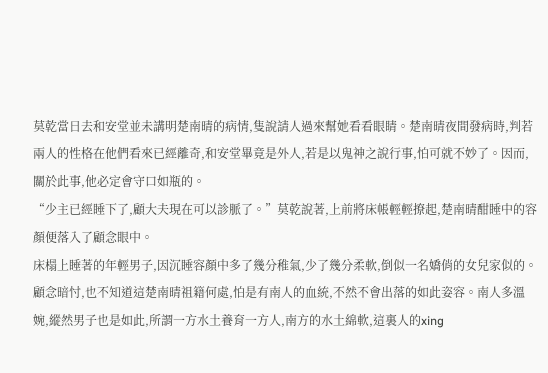莫乾當日去和安堂並未講明楚南晴的病情,隻說請人過來幫她看看眼睛。楚南晴夜間發病時,判若兩人的性格在他們看來已經離奇,和安堂畢竟是外人,若是以鬼神之說行事,怕可就不妙了。因而,關於此事,他必定會守口如瓶的。
“少主已經睡下了,顧大夫現在可以診脈了。”莫乾說著,上前將床帳輕輕撩起,楚南晴酣睡中的容顏便落入了顧念眼中。
床榻上睡著的年輕男子,因沉睡容顏中多了幾分稚氣,少了幾分柔軟,倒似一名嬌俏的女兒家似的。顧念暗忖,也不知道這楚南晴祖籍何處,怕是有南人的血統,不然不會出落的如此姿容。南人多溫婉,縱然男子也是如此,所謂一方水土養育一方人,南方的水土綿軟,這裏人的xing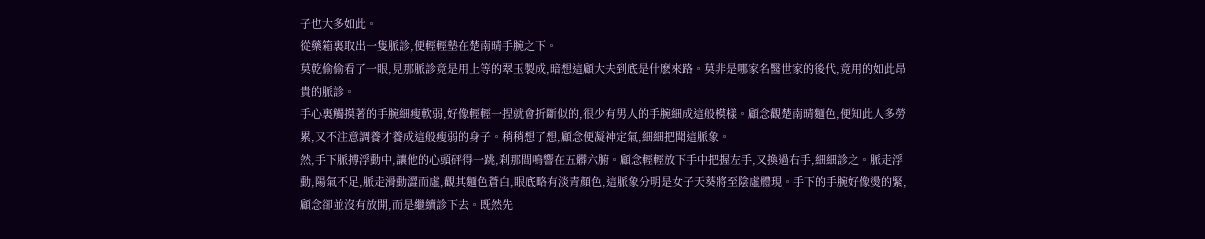子也大多如此。
從藥箱裏取出一隻脈診,便輕輕墊在楚南晴手腕之下。
莫乾偷偷看了一眼,見那脈診竟是用上等的翠玉製成,暗想這顧大夫到底是什麽來路。莫非是哪家名醫世家的後代,竟用的如此昂貴的脈診。
手心裏觸摸著的手腕細瘦軟弱,好像輕輕一捏就會折斷似的,很少有男人的手腕細成這般模樣。顧念觀楚南晴麵色,便知此人多勞累,又不注意調養才養成這般瘦弱的身子。稍稍想了想,顧念便凝神定氣,細細把聞這脈象。
然,手下脈搏浮動中,讓他的心頭砰得一跳,刹那間鳴響在五髒六腑。顧念輕輕放下手中把握左手,又換過右手,細細診之。脈走浮動,陽氣不足,脈走滑動澀而虛,觀其麵色蒼白,眼底略有淡青顏色,這脈象分明是女子天葵將至陰虛體現。手下的手腕好像燙的緊,顧念卻並沒有放開,而是繼續診下去。既然先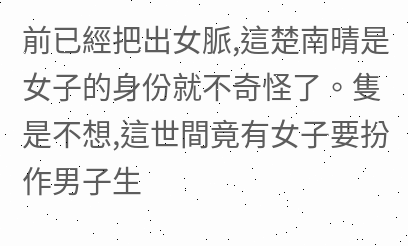前已經把出女脈,這楚南晴是女子的身份就不奇怪了。隻是不想,這世間竟有女子要扮作男子生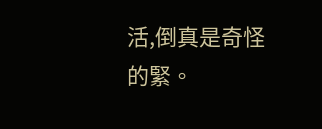活,倒真是奇怪的緊。